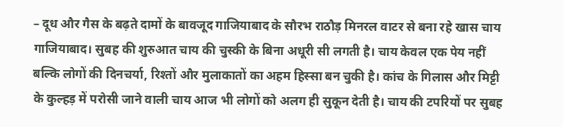– दूध और गैस के बढ़ते दामों के बावजूद गाजियाबाद के सौरभ राठौड़ मिनरल वाटर से बना रहे खास चाय
गाजियाबाद। सुबह की शुरुआत चाय की चुस्की के बिना अधूरी सी लगती है। चाय केवल एक पेय नहीं बल्कि लोगों की दिनचर्या, रिश्तों और मुलाकातों का अहम हिस्सा बन चुकी है। कांच के गिलास और मिट्टी के कुल्हड़ में परोसी जाने वाली चाय आज भी लोगों को अलग ही सुकून देती है। चाय की टपरियों पर सुबह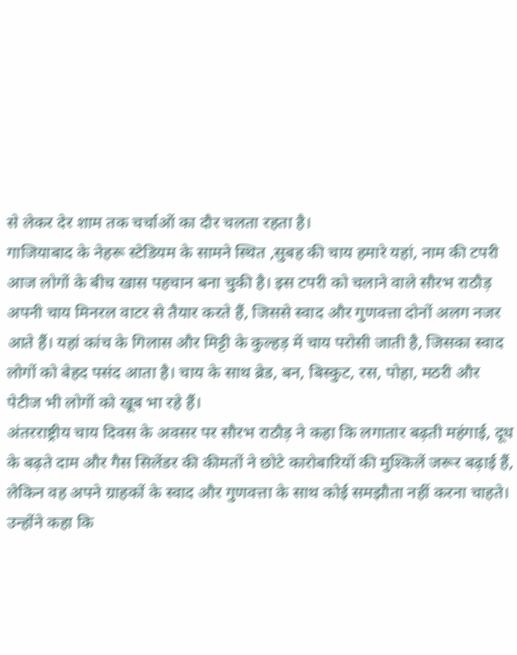से लेकर देर शाम तक चर्चाओं का दौर चलता रहता है।
गाजियाबाद के नेहरू स्टेडियम के सामने स्थित ,सुबह की चाय हमारे यहां, नाम की टपरी आज लोगों के बीच खास पहचान बना चुकी है। इस टपरी को चलाने वाले सौरभ राठौड़ अपनी चाय मिनरल वाटर से तैयार करते हैं, जिससे स्वाद और गुणवत्ता दोनों अलग नजर आते हैं। यहां कांच के गिलास और मिट्टी के कुल्हड़ में चाय परोसी जाती है, जिसका स्वाद लोगों को बेहद पसंद आता है। चाय के साथ ब्रेड, बन, बिस्कुट, रस, पोहा, मठरी और पेटीज भी लोगों को खूब भा रहे हैं।
अंतरराष्ट्रीय चाय दिवस के अवसर पर सौरभ राठौड़ ने कहा कि लगातार बढ़ती महंगाई, दूध के बढ़ते दाम और गैस सिलेंडर की कीमतों ने छोटे कारोबारियों की मुश्किलें जरूर बढ़ाई हैं, लेकिन वह अपने ग्राहकों के स्वाद और गुणवत्ता के साथ कोई समझौता नहीं करना चाहते। उन्होंने कहा कि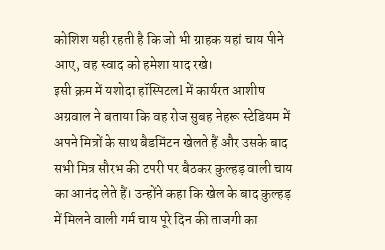कोशिश यही रहती है कि जो भी ग्राहक यहां चाय पीने आए, वह स्वाद को हमेशा याद रखे।
इसी क्रम में यशोदा हॉस्पिटलl में कार्यरत आशीष अग्रवाल ने बताया कि वह रोज सुबह नेहरू स्टेडियम में अपने मित्रों के साथ बैडमिंटन खेलते हैं और उसके बाद सभी मित्र सौरभ की टपरी पर बैठकर कुल्हड़ वाली चाय का आनंद लेते हैं। उन्होंने कहा कि खेल के बाद कुल्हड़ में मिलने वाली गर्म चाय पूरे दिन की ताजगी का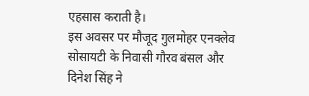एहसास कराती है।
इस अवसर पर मौजूद गुलमोहर एनक्लेव सोसायटी के निवासी गौरव बंसल और दिनेश सिंह ने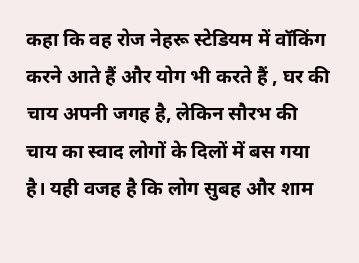कहा कि वह रोज नेहरू स्टेडियम में वॉकिंग करने आते हैं और योग भी करते हैं , घर की चाय अपनी जगह है, लेकिन सौरभ की चाय का स्वाद लोगों के दिलों में बस गया है। यही वजह है कि लोग सुबह और शाम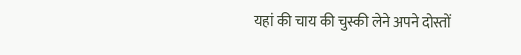यहां की चाय की चुस्की लेने अपने दोस्तों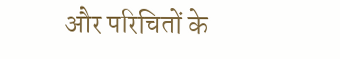और परिचितों के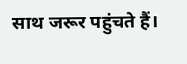साथ जरूर पहुंचते हैं।